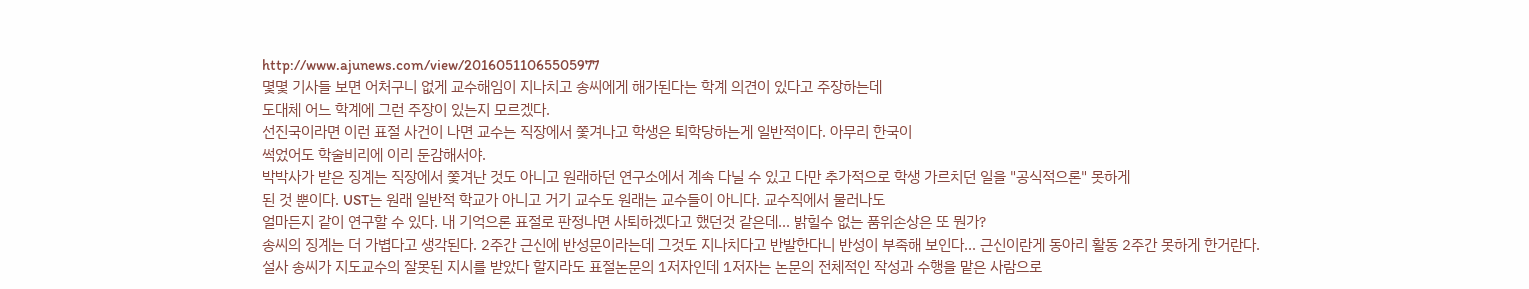http://www.ajunews.com/view/20160511065505977
몇몇 기사들 보면 어처구니 없게 교수해임이 지나치고 송씨에게 해가된다는 학계 의견이 있다고 주장하는데
도대체 어느 학계에 그런 주장이 있는지 모르겠다.
선진국이라면 이런 표절 사건이 나면 교수는 직장에서 쫓겨나고 학생은 퇴학당하는게 일반적이다. 아무리 한국이
썩었어도 학술비리에 이리 둔감해서야.
박박사가 받은 징계는 직장에서 쫓겨난 것도 아니고 원래하던 연구소에서 계속 다닐 수 있고 다만 추가적으로 학생 가르치던 일을 "공식적으론" 못하게
된 것 뿐이다. UST는 원래 일반적 학교가 아니고 거기 교수도 원래는 교수들이 아니다. 교수직에서 물러나도
얼마든지 같이 연구할 수 있다. 내 기억으론 표절로 판정나면 사퇴하겠다고 했던것 같은데... 밝힐수 없는 품위손상은 또 뭔가?
송씨의 징계는 더 가볍다고 생각된다. 2주간 근신에 반성문이라는데 그것도 지나치다고 반발한다니 반성이 부족해 보인다... 근신이란게 동아리 활동 2주간 못하게 한거란다.
설사 송씨가 지도교수의 잘못된 지시를 받았다 할지라도 표절논문의 1저자인데 1저자는 논문의 전체적인 작성과 수행을 맡은 사람으로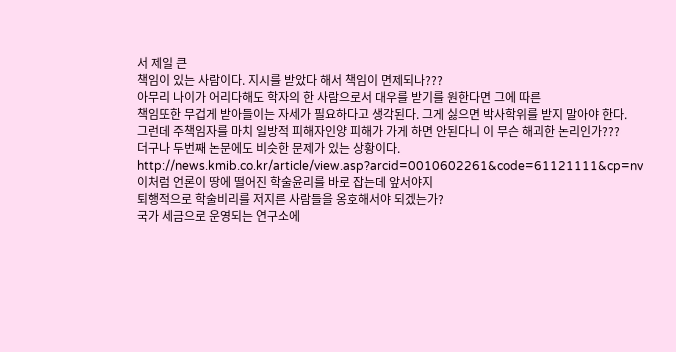서 제일 큰
책임이 있는 사람이다. 지시를 받았다 해서 책임이 면제되나???
아무리 나이가 어리다해도 학자의 한 사람으로서 대우를 받기를 원한다면 그에 따른
책임또한 무겁게 받아들이는 자세가 필요하다고 생각된다. 그게 싫으면 박사학위를 받지 말아야 한다.
그런데 주책임자를 마치 일방적 피해자인양 피해가 가게 하면 안된다니 이 무슨 해괴한 논리인가???
더구나 두번째 논문에도 비슷한 문제가 있는 상황이다.
http://news.kmib.co.kr/article/view.asp?arcid=0010602261&code=61121111&cp=nv
이처럼 언론이 땅에 떨어진 학술윤리를 바로 잡는데 앞서야지
퇴행적으로 학술비리를 저지른 사람들을 옹호해서야 되겠는가?
국가 세금으로 운영되는 연구소에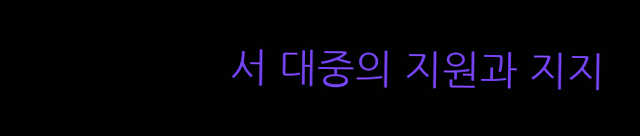서 대중의 지원과 지지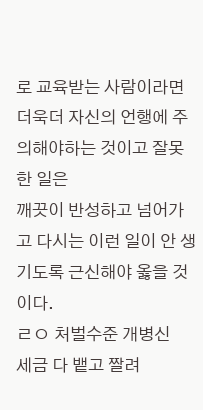로 교육받는 사람이라면
더욱더 자신의 언행에 주의해야하는 것이고 잘못한 일은
깨끗이 반성하고 넘어가고 다시는 이런 일이 안 생기도록 근신해야 옳을 것이다.
ㄹㅇ 처벌수준 개병신
세금 다 뱉고 짤려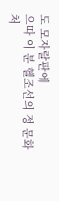도 모자랄판에
으따 이 분 헬조선의 정 문화 처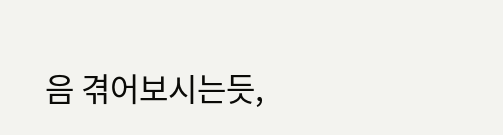음 겪어보시는듯,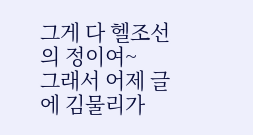그게 다 헬조선의 정이여~
그래서 어제 글에 김물리가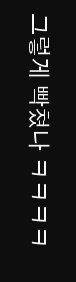그렇게 빡쳤나 ㅋㅋㅋㅋ